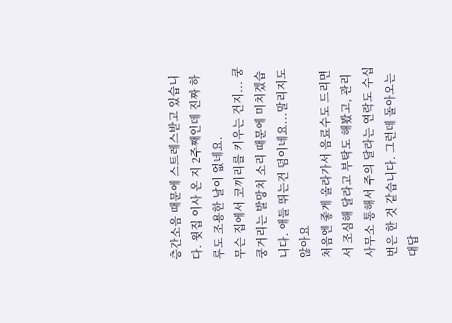층간소음 때문에 스트레스받고 있습니다. 윗집 이사 온 지 2주째인데 진짜 하루도 조용한 날이 없네요.
무슨 집에서 코끼리를 키우는 건지... 쿵쿵거리는 발망치 소리 때문에 미치겠습니다. 애들 뛰는건 덤이네요...말리지도 않아요
처음엔 좋게 올라가서 음료수도 드리면서 조심해 달라고 부탁도 해봤고, 관리사무소 통해서 주의 달라는 연락도 수십 번은 한 것 같습니다. 그런데 돌아오는 대답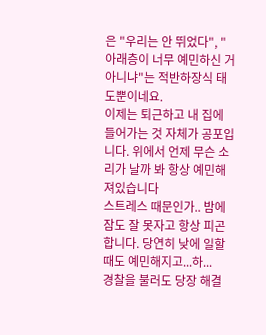은 "우리는 안 뛰었다", "아래층이 너무 예민하신 거 아니냐"는 적반하장식 태도뿐이네요.
이제는 퇴근하고 내 집에 들어가는 것 자체가 공포입니다. 위에서 언제 무슨 소리가 날까 봐 항상 예민해져있습니다
스트레스 때문인가.. 밤에 잠도 잘 못자고 항상 피곤합니다. 당연히 낮에 일할 때도 예민해지고...하...
경찰을 불러도 당장 해결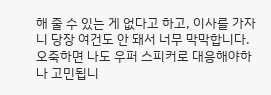해 줄 수 있는 게 없다고 하고, 이사를 가자니 당장 여건도 안 돼서 너무 막막합니다.
오죽하면 나도 우퍼 스피커로 대응해야하나 고민됩니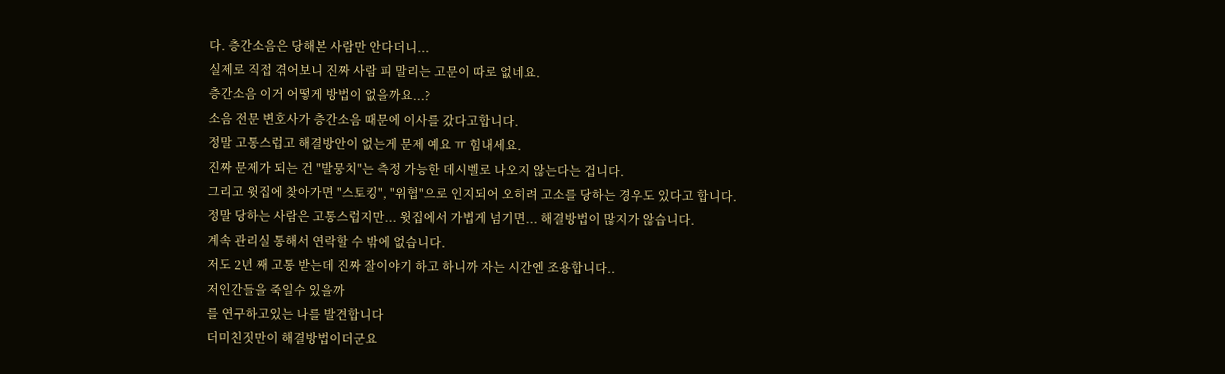다. 층간소음은 당해본 사람만 안다더니...
실제로 직접 겪어보니 진짜 사람 피 말리는 고문이 따로 없네요.
층간소음 이거 어떻게 방법이 없을까요...?
소음 전문 변호사가 층간소음 때문에 이사를 갔다고합니다.
정말 고통스럽고 해결방안이 없는게 문제 예요 ㅠ 힘내세요.
진짜 문제가 되는 건 "발뭉치"는 측정 가능한 데시벨로 나오지 않는다는 겁니다.
그리고 윗집에 찾아가면 "스토킹", "위협"으로 인지되어 오히려 고소를 당하는 경우도 있다고 합니다.
정말 당하는 사람은 고통스럽지만... 윗집에서 가볍게 넘기면... 해결방법이 많지가 않습니다.
계속 관리실 통해서 연락할 수 밖에 없습니다.
저도 2년 째 고통 받는데 진짜 잘이야기 하고 하니까 자는 시간엔 조용합니다..
저인간들을 죽일수 있을까
를 연구하고있는 나를 발견합니다
더미친짓만이 해결방법이더군요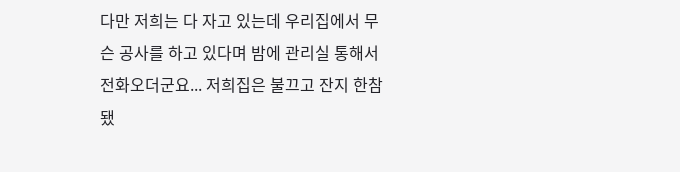다만 저희는 다 자고 있는데 우리집에서 무슨 공사를 하고 있다며 밤에 관리실 통해서 전화오더군요... 저희집은 불끄고 잔지 한참됐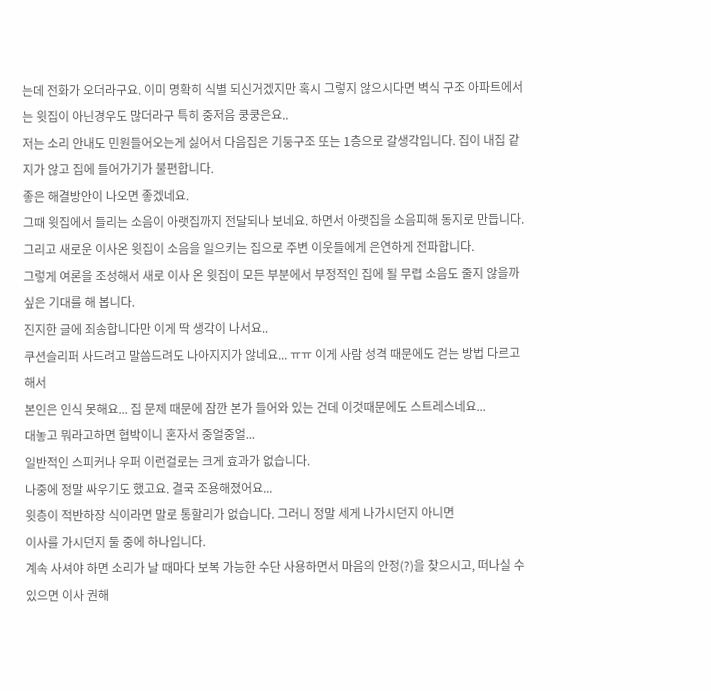는데 전화가 오더라구요. 이미 명확히 식별 되신거겠지만 혹시 그렇지 않으시다면 벽식 구조 아파트에서는 윗집이 아닌경우도 많더라구 특히 중저음 쿵쿵은요..
저는 소리 안내도 민원들어오는게 싫어서 다음집은 기둥구조 또는 1층으로 갈생각입니다. 집이 내집 같지가 않고 집에 들어가기가 불편합니다.
좋은 해결방안이 나오면 좋겠네요.
그때 윗집에서 들리는 소음이 아랫집까지 전달되나 보네요. 하면서 아랫집을 소음피해 동지로 만듭니다.
그리고 새로운 이사온 윗집이 소음을 일으키는 집으로 주변 이웃들에게 은연하게 전파합니다.
그렇게 여론을 조성해서 새로 이사 온 윗집이 모든 부분에서 부정적인 집에 될 무렵 소음도 줄지 않을까 싶은 기대를 해 봅니다.
진지한 글에 죄송합니다만 이게 딱 생각이 나서요..
쿠션슬리퍼 사드려고 말씀드려도 나아지지가 않네요... ㅠㅠ 이게 사람 성격 때문에도 걷는 방법 다르고 해서
본인은 인식 못해요... 집 문제 때문에 잠깐 본가 들어와 있는 건데 이것때문에도 스트레스네요...
대놓고 뭐라고하면 협박이니 혼자서 중얼중얼...
일반적인 스피커나 우퍼 이런걸로는 크게 효과가 없습니다.
나중에 정말 싸우기도 했고요. 결국 조용해졌어요...
윗층이 적반하장 식이라면 말로 통할리가 없습니다. 그러니 정말 세게 나가시던지 아니면
이사를 가시던지 둘 중에 하나입니다.
계속 사셔야 하면 소리가 날 때마다 보복 가능한 수단 사용하면서 마음의 안정(?)을 찾으시고, 떠나실 수 있으면 이사 권해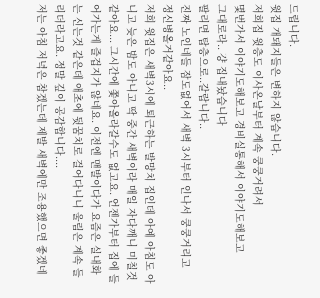드립니다.
윗집 개돼지들은 변하지 않습니다.
저희집 윗층도 이사온날부터 계속 쿵쿵거려서
몇번가서 이야기도해보고 경비실통해서 이야기도해보고
그대로라.. 걍 집내놨습니다
팔리면 탑층으로..갈랍니다..
진짜 노인네들 잠도없어서 새벽 3시부터 인나서 쿵쿵거리고
정신병올거같아요..
저희 윗집은 새벽3시에 퇴근하는 발망치 집인데 아예 아침도 아니고 늦은 밤도 아니고 딱 중간 새벽이라 매일 자다깨니 미칠것 같아요... 그시간에 쫓아올라갈수도 없고요. 언젠가부터 집에 들어가는게 즐겁지가 않네요. 이전엔 맨발이다가 요즘은 실내화는 신는것 같은데 애초에 뒷꿈치로 걸어다니니 울림은 계속 들리더라고요. 정말 깊이 공감합니다....
저는 아침 저녁은 참겠는데 제발 새벽에만 조용했으면 좋겠네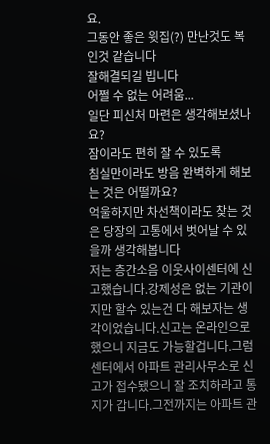요.
그동안 좋은 윗집(?) 만난것도 복인것 같습니다
잘해결되길 빕니다
어쩔 수 없는 어려움...
일단 피신처 마련은 생각해보셨나요?
잠이라도 편히 잘 수 있도록
침실만이라도 방음 완벽하게 해보는 것은 어떨까요?
억울하지만 차선책이라도 찾는 것은 당장의 고통에서 벗어날 수 있을까 생각해봅니다
저는 층간소음 이웃사이센터에 신고했습니다.강제성은 없는 기관이지만 할수 있는건 다 해보자는 생각이었습니다.신고는 온라인으로 했으니 지금도 가능할겁니다.그럼 센터에서 아파트 관리사무소로 신고가 접수됐으니 잘 조치하라고 통지가 갑니다.그전까지는 아파트 관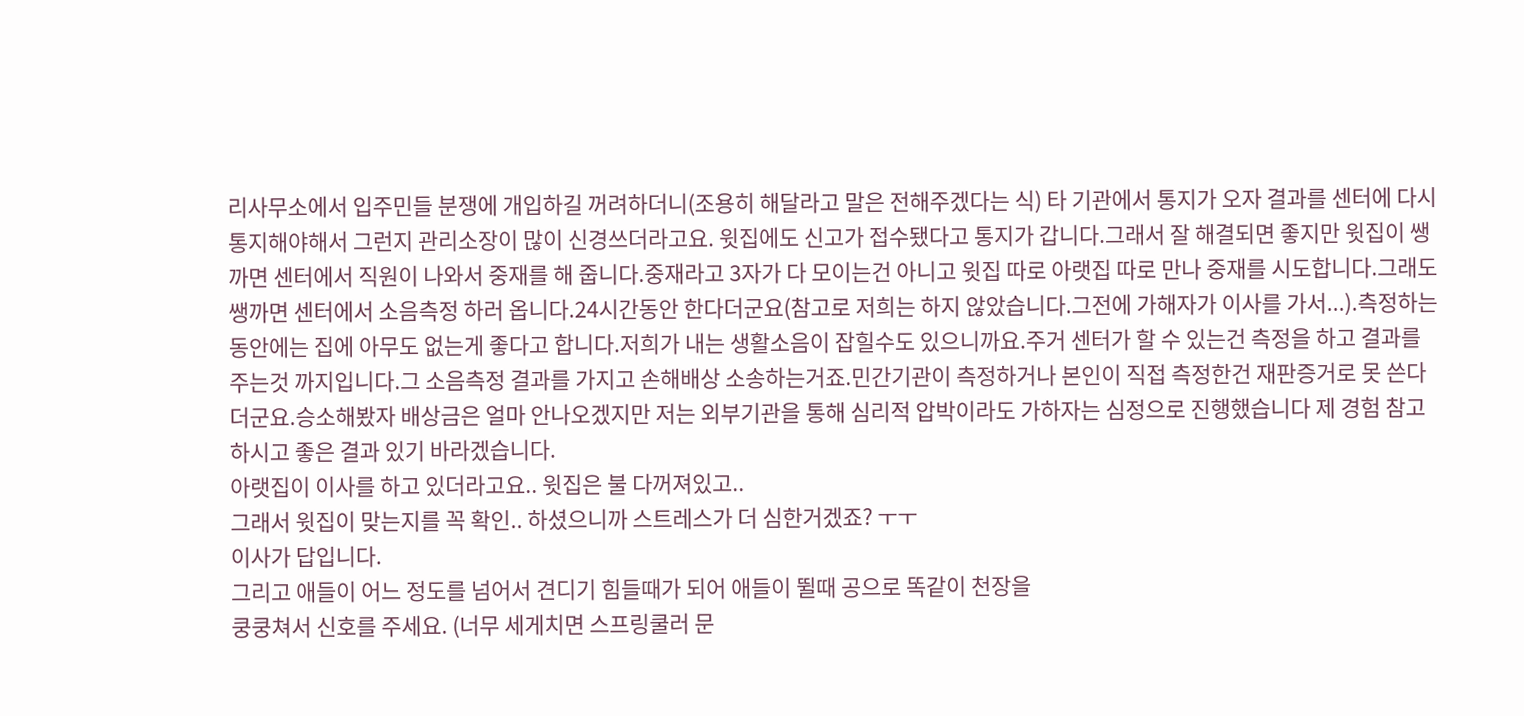리사무소에서 입주민들 분쟁에 개입하길 꺼려하더니(조용히 해달라고 말은 전해주겠다는 식) 타 기관에서 통지가 오자 결과를 센터에 다시 통지해야해서 그런지 관리소장이 많이 신경쓰더라고요. 윗집에도 신고가 접수됐다고 통지가 갑니다.그래서 잘 해결되면 좋지만 윗집이 쌩까면 센터에서 직원이 나와서 중재를 해 줍니다.중재라고 3자가 다 모이는건 아니고 윗집 따로 아랫집 따로 만나 중재를 시도합니다.그래도 쌩까면 센터에서 소음측정 하러 옵니다.24시간동안 한다더군요(참고로 저희는 하지 않았습니다.그전에 가해자가 이사를 가서...).측정하는 동안에는 집에 아무도 없는게 좋다고 합니다.저희가 내는 생활소음이 잡힐수도 있으니까요.주거 센터가 할 수 있는건 측정을 하고 결과를 주는것 까지입니다.그 소음측정 결과를 가지고 손해배상 소송하는거죠.민간기관이 측정하거나 본인이 직접 측정한건 재판증거로 못 쓴다더군요.승소해봤자 배상금은 얼마 안나오겠지만 저는 외부기관을 통해 심리적 압박이라도 가하자는 심정으로 진행했습니다 제 경험 참고하시고 좋은 결과 있기 바라겠습니다.
아랫집이 이사를 하고 있더라고요.. 윗집은 불 다꺼져있고..
그래서 윗집이 맞는지를 꼭 확인.. 하셨으니까 스트레스가 더 심한거겠죠? ㅜㅜ
이사가 답입니다.
그리고 애들이 어느 정도를 넘어서 견디기 힘들때가 되어 애들이 뛸때 공으로 똑같이 천장을
쿵쿵쳐서 신호를 주세요. (너무 세게치면 스프링쿨러 문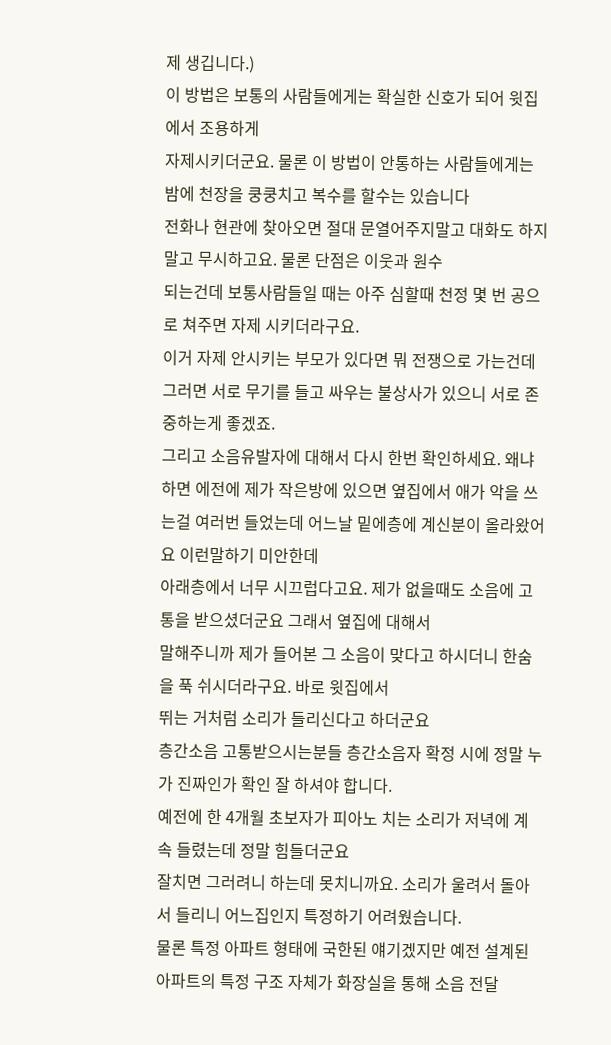제 생깁니다.)
이 방법은 보통의 사람들에게는 확실한 신호가 되어 윗집에서 조용하게
자제시키더군요. 물론 이 방법이 안통하는 사람들에게는 밤에 천장을 쿵쿵치고 복수를 할수는 있습니다
전화나 현관에 찾아오면 절대 문열어주지말고 대화도 하지말고 무시하고요. 물론 단점은 이웃과 원수
되는건데 보통사람들일 때는 아주 심할때 천정 몇 번 공으로 쳐주면 자제 시키더라구요.
이거 자제 안시키는 부모가 있다면 뭐 전쟁으로 가는건데 그러면 서로 무기를 들고 싸우는 불상사가 있으니 서로 존중하는게 좋겠죠.
그리고 소음유발자에 대해서 다시 한번 확인하세요. 왜냐하면 에전에 제가 작은방에 있으면 옆집에서 애가 악을 쓰는걸 여러번 들었는데 어느날 밑에층에 계신분이 올라왔어요 이런말하기 미안한데
아래층에서 너무 시끄럽다고요. 제가 없을때도 소음에 고통을 받으셨더군요 그래서 옆집에 대해서
말해주니까 제가 들어본 그 소음이 맞다고 하시더니 한숨을 푹 쉬시더라구요. 바로 윗집에서
뛰는 거처럼 소리가 들리신다고 하더군요
층간소음 고통받으시는분들 층간소음자 확정 시에 정말 누가 진짜인가 확인 잘 하셔야 합니다.
예전에 한 4개월 초보자가 피아노 치는 소리가 저녁에 계속 들렸는데 정말 힘들더군요
잘치면 그러려니 하는데 못치니까요. 소리가 울려서 돌아서 들리니 어느집인지 특정하기 어려웠습니다.
물론 특정 아파트 형태에 국한된 얘기겠지만 예전 설계된 아파트의 특정 구조 자체가 화장실을 통해 소음 전달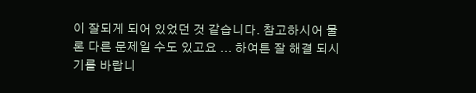이 잘되게 되어 있었던 것 같습니다. 참고하시어 물론 다른 문제일 수도 있고요 ... 하여튼 잘 해결 되시기를 바랍니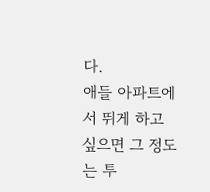다.
애들 아파트에서 뛰게 하고 싶으면 그 정도는 투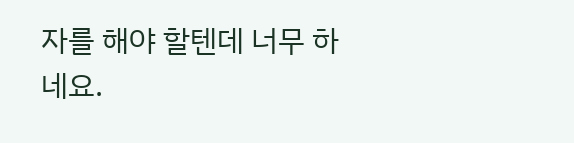자를 해야 할텐데 너무 하네요.